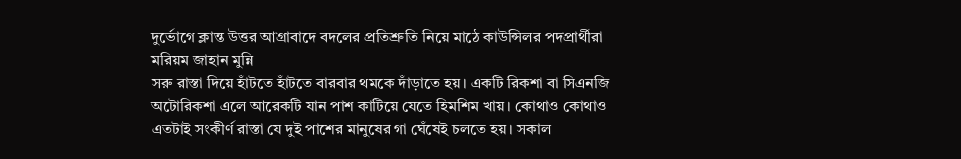দুর্ভোগে ক্লান্ত উত্তর আগ্রাবাদে বদলের প্রতিশ্রুতি নিয়ে মাঠে কাউন্সিলর পদপ্রার্থীরা
মরিয়ম জাহান মুন্নি
সরু রাস্তা দিয়ে হাঁটতে হাঁটতে বারবার থমকে দাঁড়াতে হয়। একটি রিকশা বা সিএনজি অটোরিকশা এলে আরেকটি যান পাশ কাটিয়ে যেতে হিমশিম খায়। কোথাও কোথাও এতটাই সংকীর্ণ রাস্তা যে দুই পাশের মানুষের গা ঘেঁষেই চলতে হয়। সকাল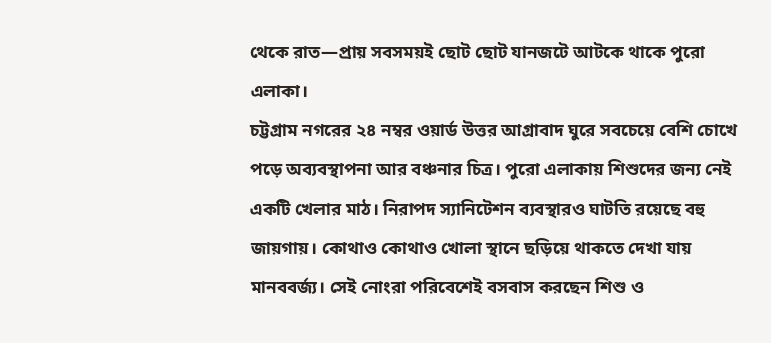থেকে রাত—প্রায় সবসময়ই ছোট ছোট যানজটে আটকে থাকে পুরো এলাকা।
চট্টগ্রাম নগরের ২৪ নম্বর ওয়ার্ড উত্তর আগ্রাবাদ ঘুরে সবচেয়ে বেশি চোখে পড়ে অব্যবস্থাপনা আর বঞ্চনার চিত্র। পুরো এলাকায় শিশুদের জন্য নেই একটি খেলার মাঠ। নিরাপদ স্যানিটেশন ব্যবস্থারও ঘাটতি রয়েছে বহু জায়গায়। কোথাও কোথাও খোলা স্থানে ছড়িয়ে থাকতে দেখা যায় মানববর্জ্য। সেই নোংরা পরিবেশেই বসবাস করছেন শিশু ও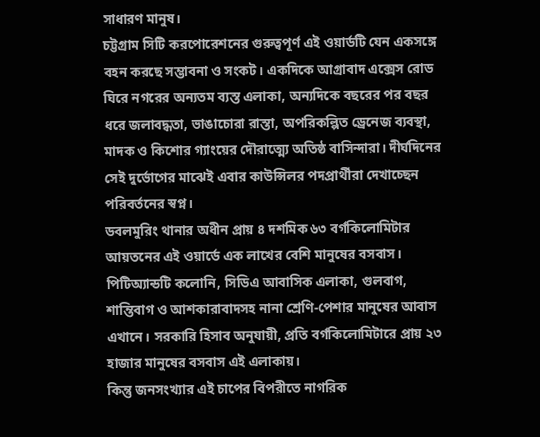সাধারণ মানুষ।
চট্টগ্রাম সিটি করপোরেশনের গুরুত্বপূর্ণ এই ওয়ার্ডটি যেন একসঙ্গে বহন করছে সম্ভাবনা ও সংকট। একদিকে আগ্রাবাদ এক্সেস রোড ঘিরে নগরের অন্যতম ব্যস্ত এলাকা, অন্যদিকে বছরের পর বছর ধরে জলাবদ্ধতা, ভাঙাচোরা রাস্তা, অপরিকল্পিত ড্রেনেজ ব্যবস্থা, মাদক ও কিশোর গ্যাংয়ের দৌরাত্ম্যে অতিষ্ঠ বাসিন্দারা। দীর্ঘদিনের সেই দুর্ভোগের মাঝেই এবার কাউন্সিলর পদপ্রার্থীরা দেখাচ্ছেন পরিবর্তনের স্বপ্ন।
ডবলমুরিং থানার অধীন প্রায় ৪ দশমিক ৬৩ বর্গকিলোমিটার আয়তনের এই ওয়ার্ডে এক লাখের বেশি মানুষের বসবাস। পিটিঅ্যান্ডটি কলোনি, সিডিএ আবাসিক এলাকা, গুলবাগ, শান্তিবাগ ও আশকারাবাদসহ নানা শ্রেণি-পেশার মানুষের আবাস এখানে। সরকারি হিসাব অনুযায়ী, প্রতি বর্গকিলোমিটারে প্রায় ২৩ হাজার মানুষের বসবাস এই এলাকায়।
কিন্তু জনসংখ্যার এই চাপের বিপরীতে নাগরিক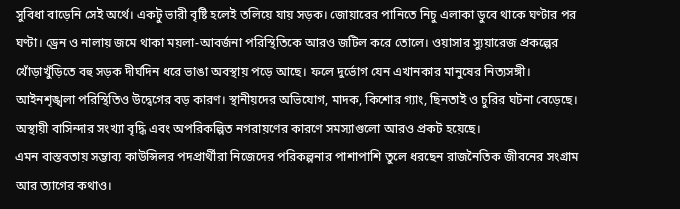সুবিধা বাড়েনি সেই অর্থে। একটু ভারী বৃষ্টি হলেই তলিয়ে যায় সড়ক। জোয়ারের পানিতে নিচু এলাকা ডুবে থাকে ঘণ্টার পর ঘণ্টা। ড্রেন ও নালায় জমে থাকা ময়লা-আবর্জনা পরিস্থিতিকে আরও জটিল করে তোলে। ওয়াসার স্যুয়ারেজ প্রকল্পের খোঁড়াখুঁড়িতে বহু সড়ক দীর্ঘদিন ধরে ভাঙা অবস্থায় পড়ে আছে। ফলে দুর্ভোগ যেন এখানকার মানুষের নিত্যসঙ্গী।
আইনশৃঙ্খলা পরিস্থিতিও উদ্বেগের বড় কারণ। স্থানীয়দের অভিযোগ, মাদক, কিশোর গ্যাং, ছিনতাই ও চুরির ঘটনা বেড়েছে। অস্থায়ী বাসিন্দার সংখ্যা বৃদ্ধি এবং অপরিকল্পিত নগরায়ণের কারণে সমস্যাগুলো আরও প্রকট হয়েছে।
এমন বাস্তবতায় সম্ভাব্য কাউন্সিলর পদপ্রার্থীরা নিজেদের পরিকল্পনার পাশাপাশি তুলে ধরছেন রাজনৈতিক জীবনের সংগ্রাম আর ত্যাগের কথাও।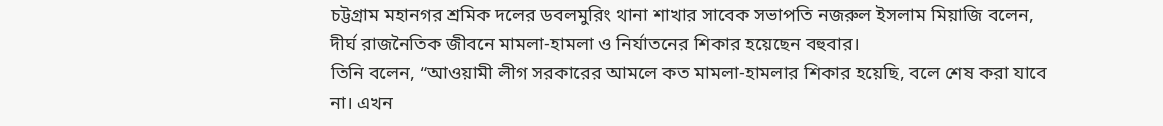চট্টগ্রাম মহানগর শ্রমিক দলের ডবলমুরিং থানা শাখার সাবেক সভাপতি নজরুল ইসলাম মিয়াজি বলেন, দীর্ঘ রাজনৈতিক জীবনে মামলা-হামলা ও নির্যাতনের শিকার হয়েছেন বহুবার।
তিনি বলেন, “আওয়ামী লীগ সরকারের আমলে কত মামলা-হামলার শিকার হয়েছি, বলে শেষ করা যাবে না। এখন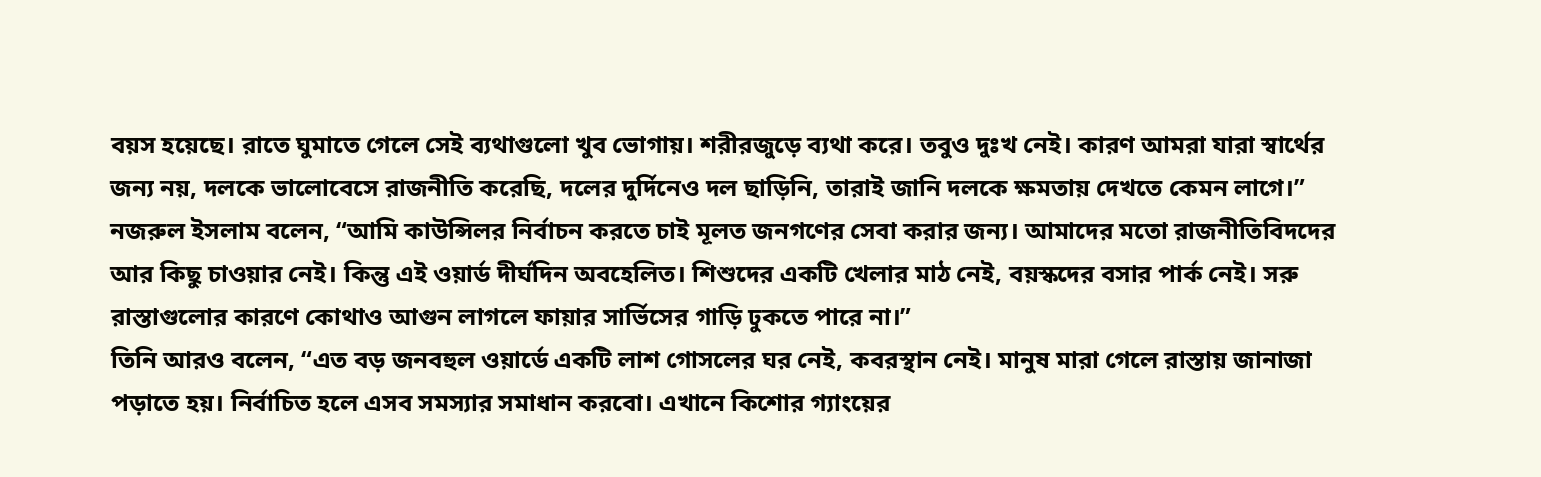বয়স হয়েছে। রাতে ঘুমাতে গেলে সেই ব্যথাগুলো খুব ভোগায়। শরীরজুড়ে ব্যথা করে। তবুও দুঃখ নেই। কারণ আমরা যারা স্বার্থের জন্য নয়, দলকে ভালোবেসে রাজনীতি করেছি, দলের দুর্দিনেও দল ছাড়িনি, তারাই জানি দলকে ক্ষমতায় দেখতে কেমন লাগে।”
নজরুল ইসলাম বলেন, “আমি কাউন্সিলর নির্বাচন করতে চাই মূলত জনগণের সেবা করার জন্য। আমাদের মতো রাজনীতিবিদদের আর কিছু চাওয়ার নেই। কিন্তু এই ওয়ার্ড দীর্ঘদিন অবহেলিত। শিশুদের একটি খেলার মাঠ নেই, বয়স্কদের বসার পার্ক নেই। সরু রাস্তাগুলোর কারণে কোথাও আগুন লাগলে ফায়ার সার্ভিসের গাড়ি ঢুকতে পারে না।”
তিনি আরও বলেন, “এত বড় জনবহুল ওয়ার্ডে একটি লাশ গোসলের ঘর নেই, কবরস্থান নেই। মানুষ মারা গেলে রাস্তায় জানাজা পড়াতে হয়। নির্বাচিত হলে এসব সমস্যার সমাধান করবো। এখানে কিশোর গ্যাংয়ের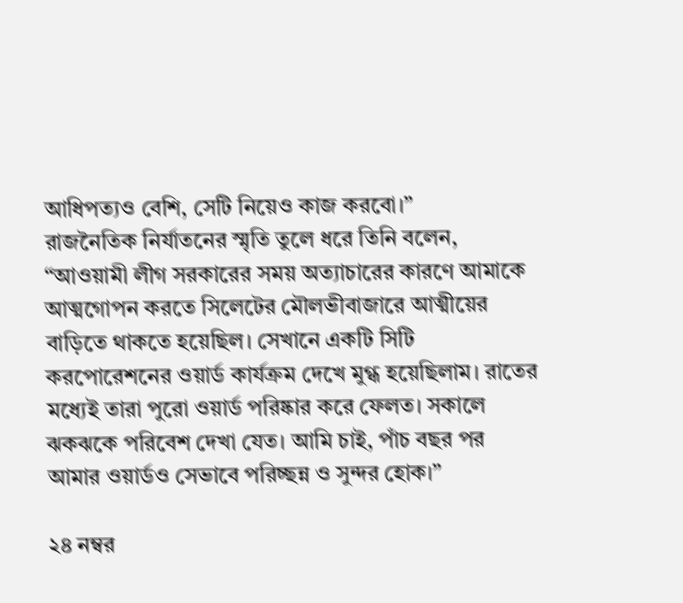আধিপত্যও বেশি, সেটি নিয়েও কাজ করবো।”
রাজনৈতিক নির্যাতনের স্মৃতি তুলে ধরে তিনি বলেন, “আওয়ামী লীগ সরকারের সময় অত্যাচারের কারণে আমাকে আত্মগোপন করতে সিলেটের মৌলভীবাজারে আত্মীয়ের বাড়িতে থাকতে হয়েছিল। সেখানে একটি সিটি করপোরেশনের ওয়ার্ড কার্যক্রম দেখে মুগ্ধ হয়েছিলাম। রাতের মধ্যেই তারা পুরো ওয়ার্ড পরিষ্কার করে ফেলত। সকালে ঝকঝকে পরিবেশ দেখা যেত। আমি চাই, পাঁচ বছর পর আমার ওয়ার্ডও সেভাবে পরিচ্ছন্ন ও সুন্দর হোক।”

২৪ নম্বর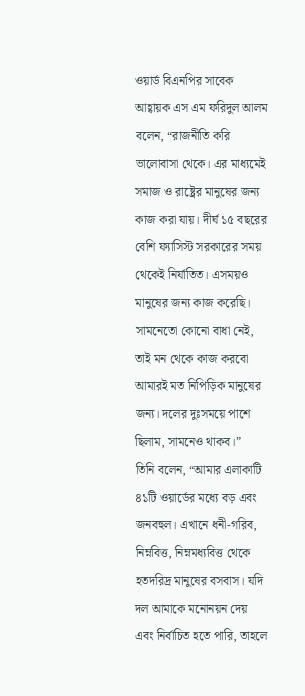ওয়ার্ড বিএনপির সাবেক আহ্বায়ক এস এম ফরিদুল আলম বলেন, “রাজনীতি করি ভালোবাসা থেকে। এর মাধ্যমেই সমাজ ও রাষ্ট্রের মানুষের জন্য কাজ করা যায়। দীর্ঘ ১৫ বছরের বেশি ফ্যাসিস্ট সরকারের সময় থেকেই নির্যাতিত। এসময়ও মানুষের জন্য কাজ করেছি। সামনেতো কোনো বাধা নেই, তাই মন থেকে কাজ করবো আমারই মত নিপিড়িক মানুষের জন্য। দলের দুঃসময়ে পাশে ছিলাম, সামনেও থাকব।”
তিনি বলেন, “আমার এলাকাটি ৪১টি ওয়ার্ডের মধ্যে বড় এবং জনবহুল। এখানে ধনী-গরিব, নিম্নবিত্ত, নিম্নমধ্যবিত্ত থেকে হতদরিদ্র মানুষের বসবাস। যদি দল আমাকে মনোনয়ন দেয় এবং নির্বাচিত হতে পারি, তাহলে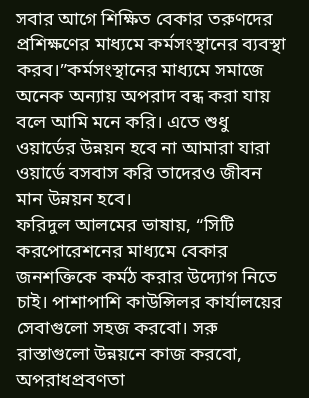সবার আগে শিক্ষিত বেকার তরুণদের প্রশিক্ষণের মাধ্যমে কর্মসংস্থানের ব্যবস্থা করব।”কর্মসংস্থানের মাধ্যমে সমাজে অনেক অন্যায় অপরাদ বন্ধ করা যায় বলে আমি মনে করি। এতে শুধু ওয়ার্ডের উন্নয়ন হবে না আমারা যারা ওয়ার্ডে বসবাস করি তাদেরও জীবন মান উন্নয়ন হবে।
ফরিদুল আলমের ভাষায়, “সিটি করপোরেশনের মাধ্যমে বেকার জনশক্তিকে কর্মঠ করার উদ্যোগ নিতে চাই। পাশাপাশি কাউন্সিলর কার্যালয়ের সেবাগুলো সহজ করবো। সরু রাস্তাগুলো উন্নয়নে কাজ করবো, অপরাধপ্রবণতা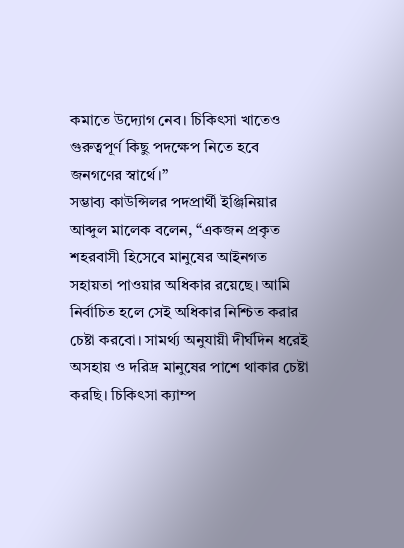কমাতে উদ্যোগ নেব। চিকিৎসা খাতেও গুরুত্বপূর্ণ কিছু পদক্ষেপ নিতে হবে জনগণের স্বার্থে।”
সম্ভাব্য কাউন্সিলর পদপ্রার্থী ইঞ্জিনিয়ার আব্দুল মালেক বলেন, “একজন প্রকৃত শহরবাসী হিসেবে মানুষের আইনগত সহায়তা পাওয়ার অধিকার রয়েছে। আমি নির্বাচিত হলে সেই অধিকার নিশ্চিত করার চেষ্টা করবো। সামর্থ্য অনুযায়ী দীর্ঘদিন ধরেই অসহায় ও দরিদ্র মানুষের পাশে থাকার চেষ্টা করছি। চিকিৎসা ক্যাম্প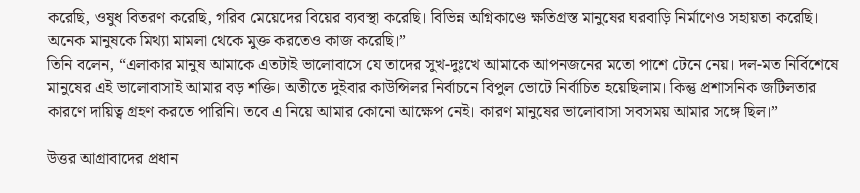করেছি, ওষুধ বিতরণ করেছি, গরিব মেয়েদের বিয়ের ব্যবস্থা করেছি। বিভিন্ন অগ্নিকাণ্ডে ক্ষতিগ্রস্ত মানুষের ঘরবাড়ি নির্মাণেও সহায়তা করেছি। অনেক মানুষকে মিথ্যা মামলা থেকে মুক্ত করতেও কাজ করেছি।”
তিনি বলেন, “এলাকার মানুষ আমাকে এতটাই ভালোবাসে যে তাদের সুখ-দুঃখে আমাকে আপনজনের মতো পাশে টেনে নেয়। দল-মত নির্বিশেষে মানুষের এই ভালোবাসাই আমার বড় শক্তি। অতীতে দুইবার কাউন্সিলর নির্বাচনে বিপুল ভোটে নির্বাচিত হয়েছিলাম। কিন্তু প্রশাসনিক জটিলতার কারণে দায়িত্ব গ্রহণ করতে পারিনি। তবে এ নিয়ে আমার কোনো আক্ষেপ নেই। কারণ মানুষের ভালোবাসা সবসময় আমার সঙ্গে ছিল।”

উত্তর আগ্রাবাদের প্রধান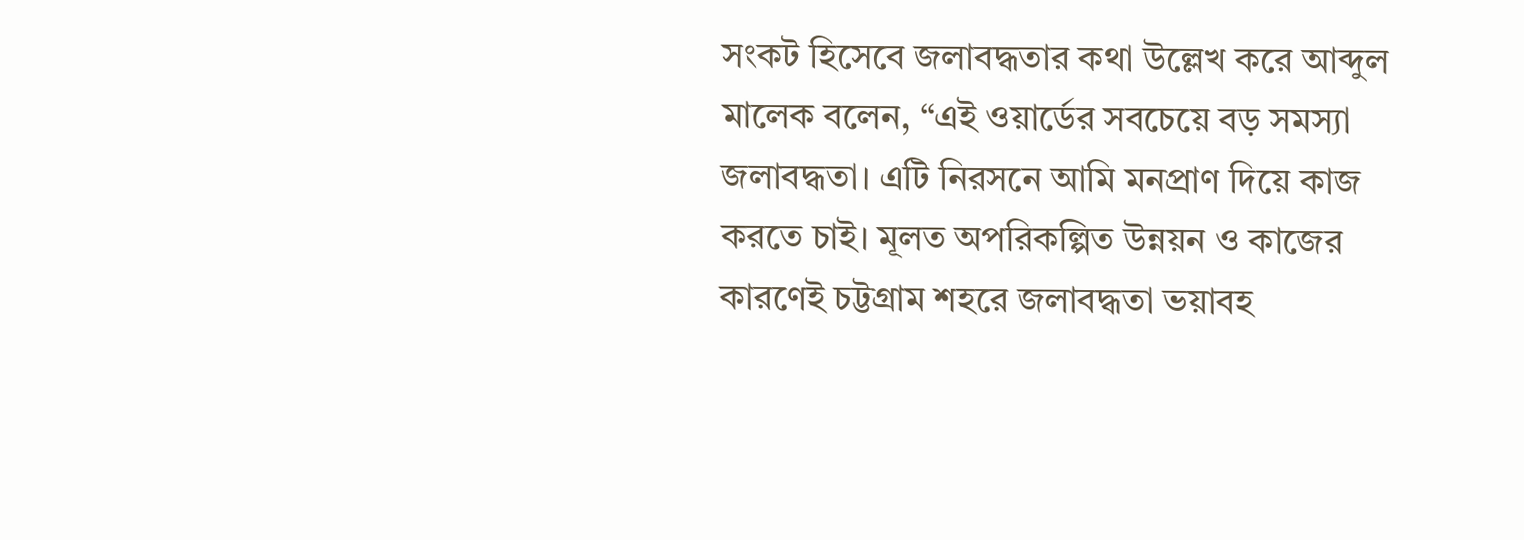সংকট হিসেবে জলাবদ্ধতার কথা উল্লেখ করে আব্দুল মালেক বলেন, “এই ওয়ার্ডের সবচেয়ে বড় সমস্যা জলাবদ্ধতা। এটি নিরসনে আমি মনপ্রাণ দিয়ে কাজ করতে চাই। মূলত অপরিকল্পিত উন্নয়ন ও কাজের কারণেই চট্টগ্রাম শহরে জলাবদ্ধতা ভয়াবহ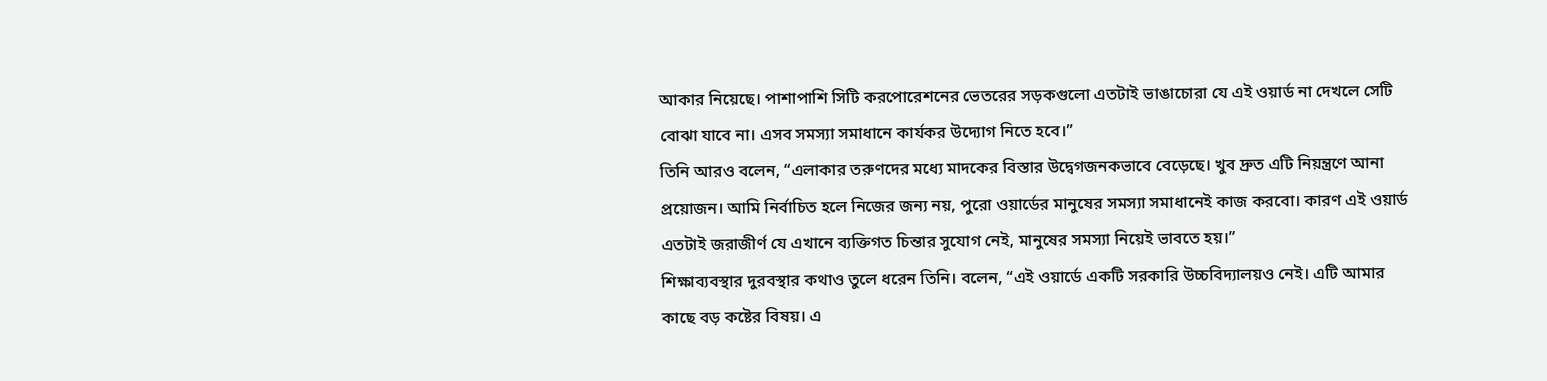আকার নিয়েছে। পাশাপাশি সিটি করপোরেশনের ভেতরের সড়কগুলো এতটাই ভাঙাচোরা যে এই ওয়ার্ড না দেখলে সেটি বোঝা যাবে না। এসব সমস্যা সমাধানে কার্যকর উদ্যোগ নিতে হবে।”
তিনি আরও বলেন, “এলাকার তরুণদের মধ্যে মাদকের বিস্তার উদ্বেগজনকভাবে বেড়েছে। খুব দ্রুত এটি নিয়ন্ত্রণে আনা প্রয়োজন। আমি নির্বাচিত হলে নিজের জন্য নয়, পুরো ওয়ার্ডের মানুষের সমস্যা সমাধানেই কাজ করবো। কারণ এই ওয়ার্ড এতটাই জরাজীর্ণ যে এখানে ব্যক্তিগত চিন্তার সুযোগ নেই, মানুষের সমস্যা নিয়েই ভাবতে হয়।”
শিক্ষাব্যবস্থার দুরবস্থার কথাও তুলে ধরেন তিনি। বলেন, “এই ওয়ার্ডে একটি সরকারি উচ্চবিদ্যালয়ও নেই। এটি আমার কাছে বড় কষ্টের বিষয়। এ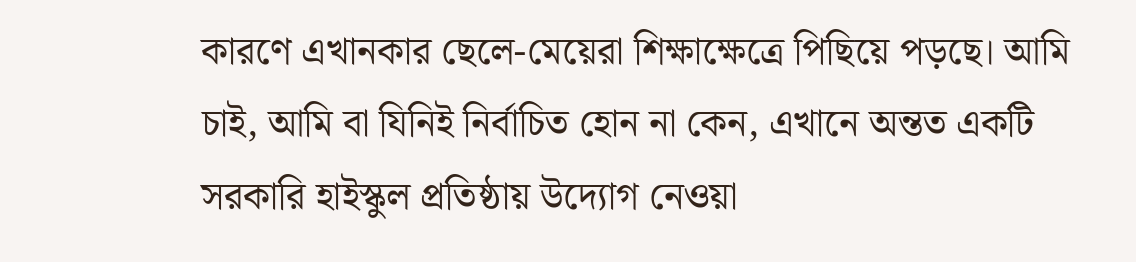কারণে এখানকার ছেলে-মেয়েরা শিক্ষাক্ষেত্রে পিছিয়ে পড়ছে। আমি চাই, আমি বা যিনিই নির্বাচিত হোন না কেন, এখানে অন্তত একটি সরকারি হাইস্কুল প্রতিষ্ঠায় উদ্যোগ নেওয়া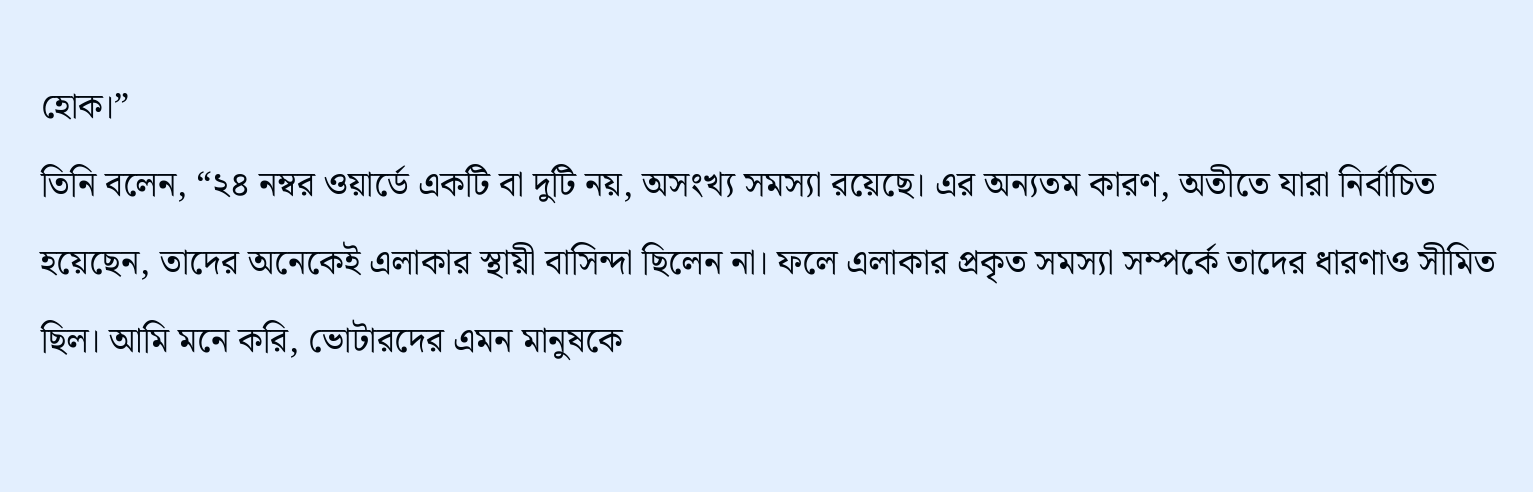হোক।”
তিনি বলেন, “২৪ নম্বর ওয়ার্ডে একটি বা দুটি নয়, অসংখ্য সমস্যা রয়েছে। এর অন্যতম কারণ, অতীতে যারা নির্বাচিত হয়েছেন, তাদের অনেকেই এলাকার স্থায়ী বাসিন্দা ছিলেন না। ফলে এলাকার প্রকৃত সমস্যা সম্পর্কে তাদের ধারণাও সীমিত ছিল। আমি মনে করি, ভোটারদের এমন মানুষকে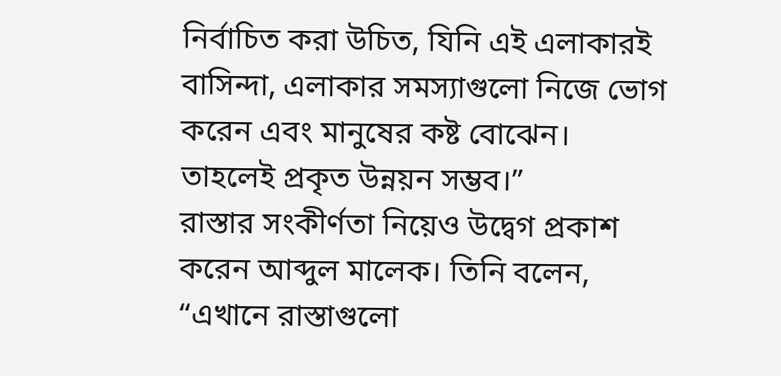নির্বাচিত করা উচিত, যিনি এই এলাকারই বাসিন্দা, এলাকার সমস্যাগুলো নিজে ভোগ করেন এবং মানুষের কষ্ট বোঝেন। তাহলেই প্রকৃত উন্নয়ন সম্ভব।”
রাস্তার সংকীর্ণতা নিয়েও উদ্বেগ প্রকাশ করেন আব্দুল মালেক। তিনি বলেন, “এখানে রাস্তাগুলো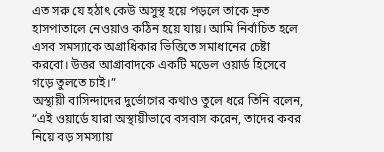এত সরু যে হঠাৎ কেউ অসুস্থ হয়ে পড়লে তাকে দ্রুত হাসপাতালে নেওয়াও কঠিন হয়ে যায়। আমি নির্বাচিত হলে এসব সমস্যাকে অগ্রাধিকার ভিত্তিতে সমাধানের চেষ্টা করবো। উত্তর আগ্রাবাদকে একটি মডেল ওয়ার্ড হিসেবে গড়ে তুলতে চাই।”
অস্থায়ী বাসিন্দাদের দুর্ভোগের কথাও তুলে ধরে তিনি বলেন, “এই ওয়ার্ডে যারা অস্থায়ীভাবে বসবাস করেন, তাদের কবর নিয়ে বড় সমস্যায়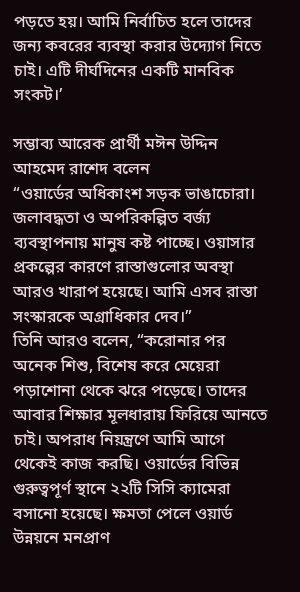পড়তে হয়। আমি নির্বাচিত হলে তাদের জন্য কবরের ব্যবস্থা করার উদ্যোগ নিতে চাই। এটি দীর্ঘদিনের একটি মানবিক সংকট।’

সম্ভাব্য আরেক প্রার্থী মঈন উদ্দিন আহমেদ রাশেদ বলেন
“ওয়ার্ডের অধিকাংশ সড়ক ভাঙাচোরা। জলাবদ্ধতা ও অপরিকল্পিত বর্জ্য ব্যবস্থাপনায় মানুষ কষ্ট পাচ্ছে। ওয়াসার প্রকল্পের কারণে রাস্তাগুলোর অবস্থা আরও খারাপ হয়েছে। আমি এসব রাস্তা সংস্কারকে অগ্রাধিকার দেব।”
তিনি আরও বলেন, “করোনার পর অনেক শিশু, বিশেষ করে মেয়েরা পড়াশোনা থেকে ঝরে পড়েছে। তাদের আবার শিক্ষার মূলধারায় ফিরিয়ে আনতে চাই। অপরাধ নিয়ন্ত্রণে আমি আগে থেকেই কাজ করছি। ওয়ার্ডের বিভিন্ন গুরুত্বপূর্ণ স্থানে ২২টি সিসি ক্যামেরা বসানো হয়েছে। ক্ষমতা পেলে ওয়ার্ড উন্নয়নে মনপ্রাণ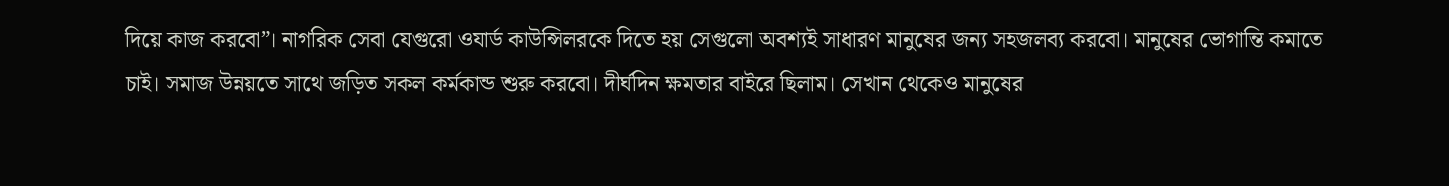দিয়ে কাজ করবো”। নাগরিক সেবা যেগুরো ওযার্ড কাউন্সিলরকে দিতে হয় সেগুলো অবশ্যই সাধারণ মানুষের জন্য সহজলব্য করবো। মানুষের ভোগান্তি কমাতে চাই। সমাজ উন্নয়তে সাথে জড়িত সকল কর্মকান্ড শুরু করবো। দীর্ঘদিন ক্ষমতার বাইরে ছিলাম। সেখান থেকেও মানুষের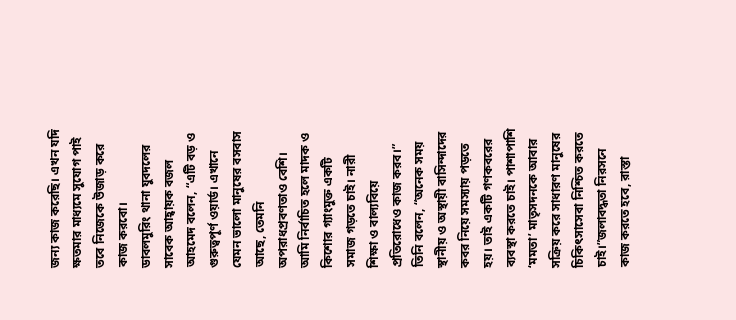জন্য কাজ করেছি। এখন যদি ক্ষতমার মাধ্যমে সুযোগ পাই তবে নিজেকে উজাড় করে কাজ করবো।
ডাবলমুরিং থানা যুবদলের সাবেক আহ্বায়ক বজল আহমেদ বলেন, “এটি বড় ও গুরুত্বপূর্ণ ওয়ার্ড। এখানে যেমন ভালো মানুষের বসবাস আছে, তেমনি অপরাধপ্রবণতাও বেশি। আমি নির্বাচিত হলে মাদক ও কিশোর গ্যাংমুক্ত একটি সমাজ গড়তে চাই। নারী শিক্ষা ও বাল্যবিয়ে প্রতিরোধেও কাজ করব।”
তিনি বলেন, “অনেক সময় স্থানীয় ও অস্থায়ী বাসিন্দাদের কবর নিয়ে সমস্যায় পড়তে হয়। তাই একটি গণকবরের ব্যবস্থা করতে চাই। পাশাপাশি ‘মমতা’ মাতৃসদনকে আবার সক্রিয় করে সাধারণ মানুষের চিকিৎসাসেবা নিশ্চিত করতে চাই।”জলাবদ্ধতা নিরসনে কাজ করতে হবে, রাস্তা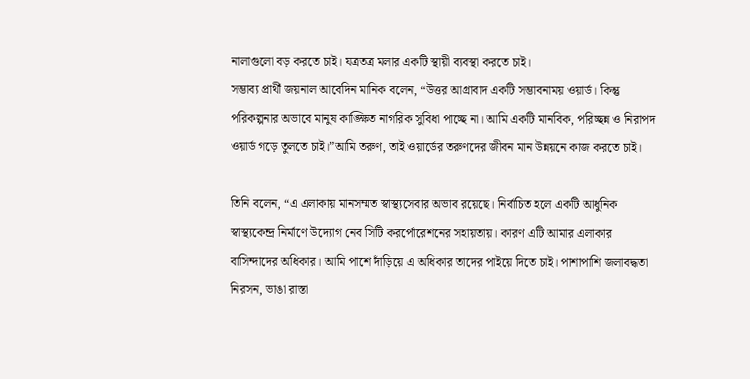নালাগুলো বড় করতে চাই। যত্রতত্র মলার একটি স্থায়ী ব্যবস্থা করতে চাই।
সম্ভাব্য প্রার্থী জয়নাল আবেদিন মানিক বলেন, “উত্তর আগ্রাবাদ একটি সম্ভাবনাময় ওয়ার্ড। কিন্তু পরিকল্পনার অভাবে মানুষ কাঙ্ক্ষিত নাগরিক সুবিধা পাচ্ছে না। আমি একটি মানবিক, পরিচ্ছন্ন ও নিরাপদ ওয়ার্ড গড়ে তুলতে চাই।”আমি তরুণ, তাই ওয়ার্ডের তরুণদের জীবন মান উন্নয়নে কাজ করতে চাই।

তিনি বলেন, “এ এলাকায় মানসম্মত স্বাস্থ্যসেবার অভাব রয়েছে। নির্বাচিত হলে একটি আধুনিক স্বাস্থ্যকেন্দ্র নির্মাণে উদ্যোগ নেব সিটি করর্পোরেশনের সহায়তায়। কারণ এটি আমার এলাকার বাসিন্দাদের অধিকার। আমি পাশে দাঁড়িয়ে এ অধিকার তাদের পাইয়ে দিতে চাই। পাশাপাশি জলাবদ্ধতা নিরসন, ভাঙা রাস্তা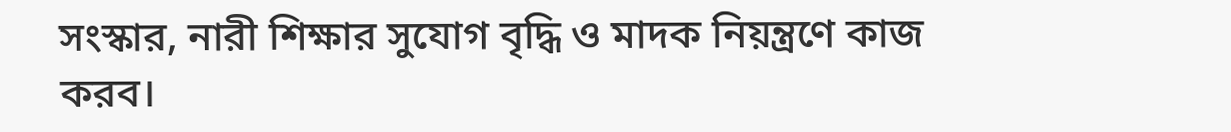সংস্কার, নারী শিক্ষার সুযোগ বৃদ্ধি ও মাদক নিয়ন্ত্রণে কাজ করব।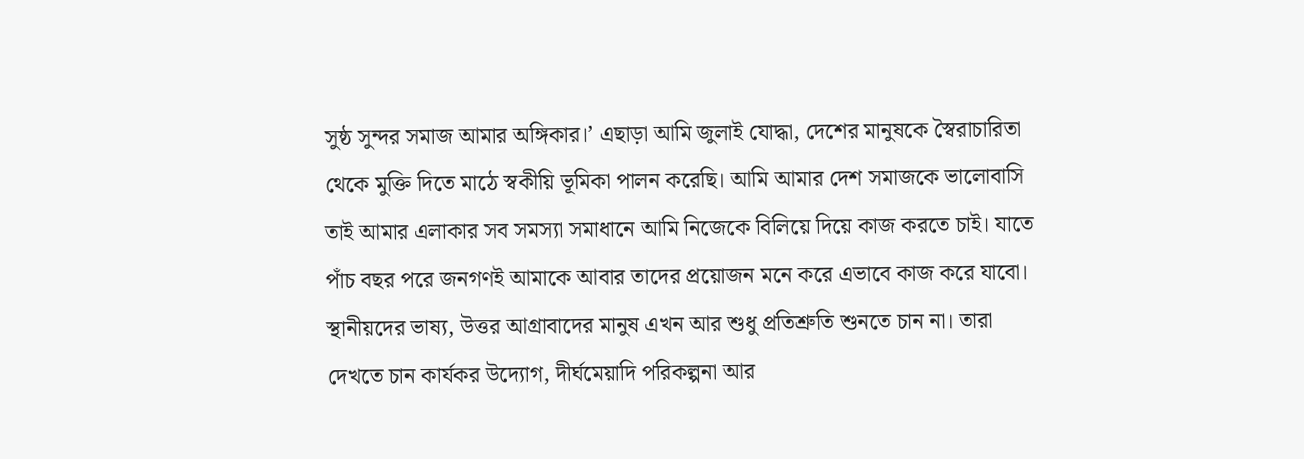সুষ্ঠ সুন্দর সমাজ আমার অঙ্গিকার।’ এছাড়া আমি জুলাই যোদ্ধা, দেশের মানুষকে স্বৈরাচারিতা থেকে মুক্তি দিতে মাঠে স্বকীয়ি ভূমিকা পালন করেছি। আমি আমার দেশ সমাজকে ভালোবাসি তাই আমার এলাকার সব সমস্যা সমাধানে আমি নিজেকে বিলিয়ে দিয়ে কাজ করতে চাই। যাতে পাঁচ বছর পরে জনগণই আমাকে আবার তাদের প্রয়োজন মনে করে এভাবে কাজ করে যাবো।
স্থানীয়দের ভাষ্য, উত্তর আগ্রাবাদের মানুষ এখন আর শুধু প্রতিশ্রুতি শুনতে চান না। তারা দেখতে চান কার্যকর উদ্যোগ, দীর্ঘমেয়াদি পরিকল্পনা আর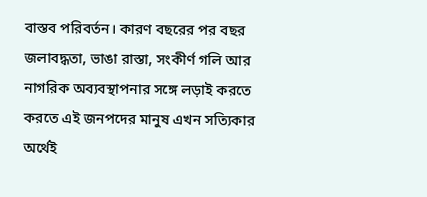বাস্তব পরিবর্তন। কারণ বছরের পর বছর জলাবদ্ধতা, ভাঙা রাস্তা, সংকীর্ণ গলি আর নাগরিক অব্যবস্থাপনার সঙ্গে লড়াই করতে করতে এই জনপদের মানুষ এখন সত্যিকার অর্থেই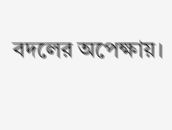বদলের অপেক্ষায়।